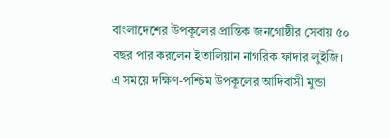বাংলাদেশের উপকূলের প্রান্তিক জনগোষ্ঠীর সেবায় ৫০ বছর পার করলেন ইতালিয়ান নাগরিক ফাদার লুইজি। এ সময়ে দক্ষিণ-পশ্চিম উপকূলের আদিবাসী মুন্ডা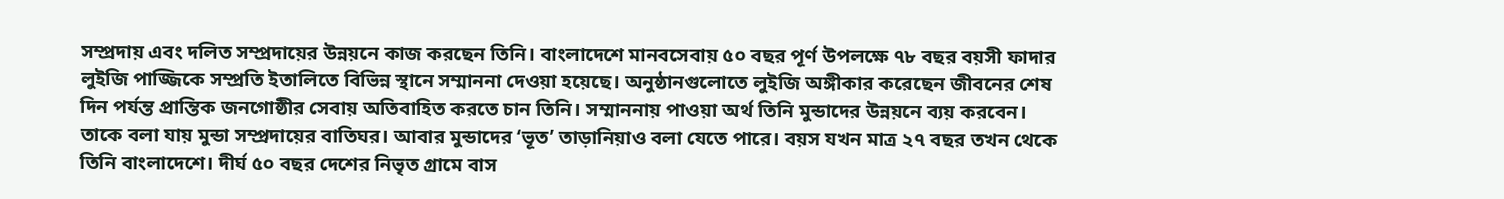সম্প্রদায় এবং দলিত সম্প্রদায়ের উন্নয়নে কাজ করছেন তিনি। বাংলাদেশে মানবসেবায় ৫০ বছর পূর্ণ উপলক্ষে ৭৮ বছর বয়সী ফাদার লুইজি পাজ্জিকে সম্প্রতি ইতালিতে বিভিন্ন স্থানে সম্মাননা দেওয়া হয়েছে। অনুষ্ঠানগুলোতে লুইজি অঙ্গীকার করেছেন জীবনের শেষ দিন পর্যন্ত প্রান্তিক জনগোষ্ঠীর সেবায় অতিবাহিত করতে চান তিনি। সম্মাননায় পাওয়া অর্থ তিনি মুন্ডাদের উন্নয়নে ব্যয় করবেন।
তাকে বলা যায় মুন্ডা সম্প্রদায়ের বাতিঘর। আবার মুন্ডাদের ‘ভূত’ তাড়ানিয়াও বলা যেতে পারে। বয়স যখন মাত্র ২৭ বছর তখন থেকে তিনি বাংলাদেশে। দীর্ঘ ৫০ বছর দেশের নিভৃত গ্রামে বাস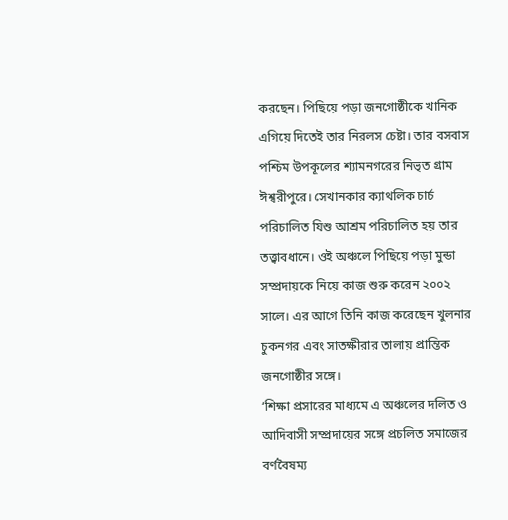করছেন। পিছিয়ে পড়া জনগোষ্ঠীকে খানিক এগিয়ে দিতেই তার নিরলস চেষ্টা। তার বসবাস পশ্চিম উপকূলের শ্যামনগরের নিভৃত গ্রাম ঈশ্বরীপুরে। সেখানকার ক্যাথলিক চার্চ পরিচালিত যিশু আশ্রম পরিচালিত হয় তার তত্ত্বাবধানে। ওই অঞ্চলে পিছিয়ে পড়া মুন্ডা সম্প্রদায়কে নিয়ে কাজ শুরু করেন ২০০২ সালে। এর আগে তিনি কাজ করেছেন খুলনার চুকনগর এবং সাতক্ষীরার তালায় প্রান্তিক জনগোষ্ঠীর সঙ্গে।
‘শিক্ষা প্রসারের মাধ্যমে এ অঞ্চলের দলিত ও আদিবাসী সম্প্রদায়ের সঙ্গে প্রচলিত সমাজের বর্ণবৈষম্য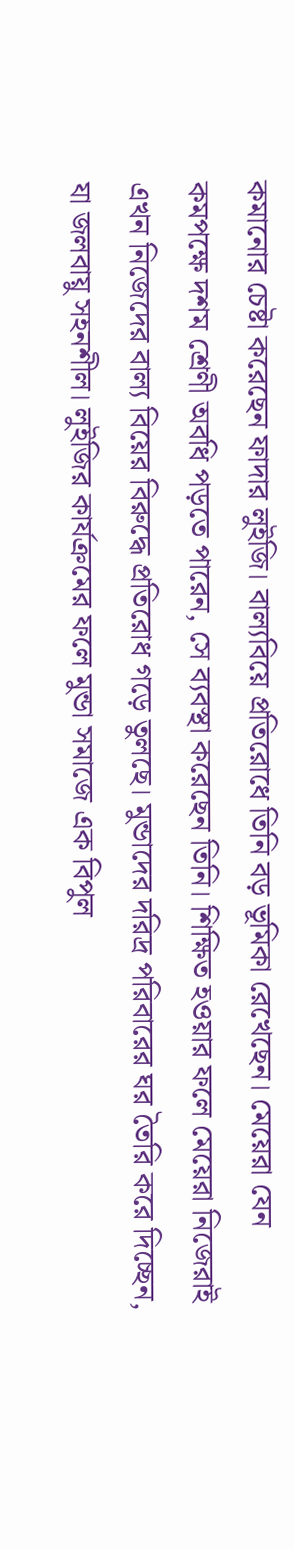কমানোর চেষ্টা করেছেন ফাদার লুইজি। বাল্যবিয়ে প্রতিরোধে তিনি বড় ভূমিকা রেখেছেন। মেয়েরা যেন কমপক্ষে দশম শ্রেণী অবধি পড়তে পারেন, সে ব্যবস্থা করেছেন তিনি। শিক্ষিত হওয়ার ফলে মেয়েরা নিজেরাই এখন নিজেদের বাল্য বিয়ের বিরুদ্ধে প্রতিরোধ গড়ে তুলছে। মুন্ডাদের দরিদ্র পরিবারের ঘর তৈরি করে দিচ্ছেন, যা জলবায়ু সহনশীল। লুইজির কার্যক্রমের ফলে মুন্ডা সমাজে এক বিপুল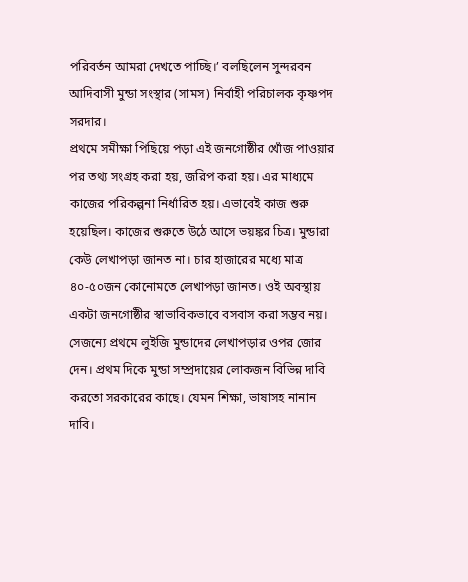পরিবর্তন আমরা দেখতে পাচ্ছি।’ বলছিলেন সুন্দরবন আদিবাসী মুন্ডা সংস্থার (সামস) নির্বাহী পরিচালক কৃষ্ণপদ সরদার।
প্রথমে সমীক্ষা পিছিয়ে পড়া এই জনগোষ্ঠীর খোঁজ পাওয়ার পর তথ্য সংগ্রহ করা হয়, জরিপ করা হয়। এর মাধ্যমে কাজের পরিকল্পনা নির্ধারিত হয়। এভাবেই কাজ শুরু হয়েছিল। কাজের শুরুতে উঠে আসে ভয়ঙ্কর চিত্র। মুন্ডারা কেউ লেখাপড়া জানত না। চার হাজারের মধ্যে মাত্র ৪০-৫০জন কোনোমতে লেখাপড়া জানত। ওই অবস্থায় একটা জনগোষ্ঠীর স্বাভাবিকভাবে বসবাস করা সম্ভব নয়। সেজন্যে প্রথমে লুইজি মুন্ডাদের লেখাপড়ার ওপর জোর দেন। প্রথম দিকে মুন্ডা সম্প্রদায়ের লোকজন বিভিন্ন দাবি করতো সরকারের কাছে। যেমন শিক্ষা, ভাষাসহ নানান দাবি।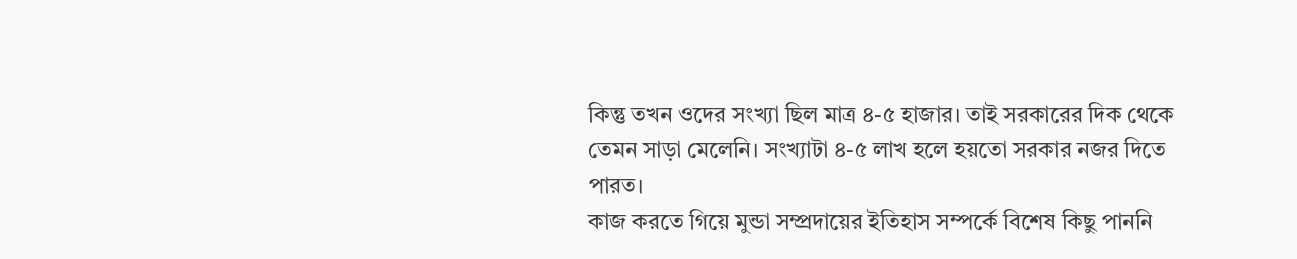কিন্তু তখন ওদের সংখ্যা ছিল মাত্র ৪-৫ হাজার। তাই সরকারের দিক থেকে তেমন সাড়া মেলেনি। সংখ্যাটা ৪-৫ লাখ হলে হয়তো সরকার নজর দিতে পারত।
কাজ করতে গিয়ে মুন্ডা সম্প্রদায়ের ইতিহাস সম্পর্কে বিশেষ কিছু পাননি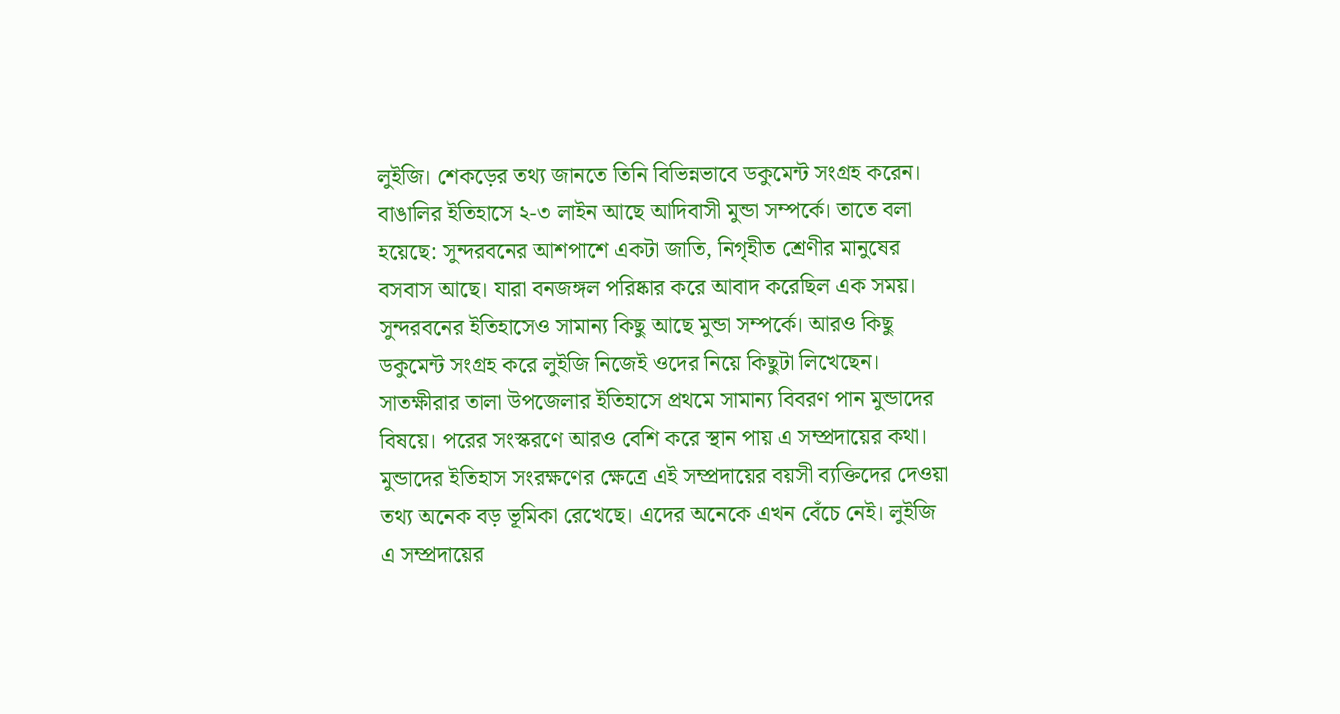লুইজি। শেকড়ের তথ্য জানতে তিনি বিভিন্নভাবে ডকুমেন্ট সংগ্রহ করেন। বাঙালির ইতিহাসে ২-৩ লাইন আছে আদিবাসী মুন্ডা সম্পর্কে। তাতে বলা হয়েছে: সুন্দরবনের আশপাশে একটা জাতি, নিগৃহীত শ্রেণীর মানুষের বসবাস আছে। যারা বনজঙ্গল পরিষ্কার করে আবাদ করেছিল এক সময়। সুন্দরবনের ইতিহাসেও সামান্য কিছু আছে মুন্ডা সম্পর্কে। আরও কিছু ডকুমেন্ট সংগ্রহ করে লুইজি নিজেই ওদের নিয়ে কিছুটা লিখেছেন। সাতক্ষীরার তালা উপজেলার ইতিহাসে প্রথমে সামান্য বিবরণ পান মুন্ডাদের বিষয়ে। পরের সংস্করণে আরও বেশি করে স্থান পায় এ সম্প্রদায়ের কথা। মুন্ডাদের ইতিহাস সংরক্ষণের ক্ষেত্রে এই সম্প্রদায়ের বয়সী ব্যক্তিদের দেওয়া তথ্য অনেক বড় ভূমিকা রেখেছে। এদের অনেকে এখন বেঁচে নেই। লুইজি এ সম্প্রদায়ের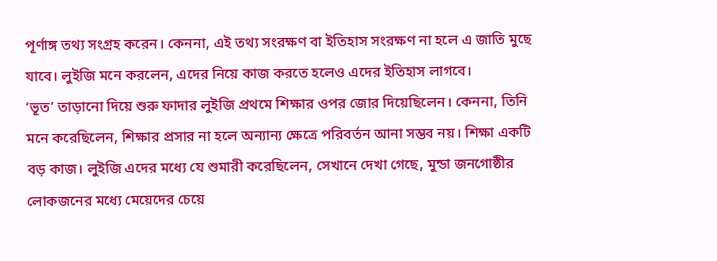পূর্ণাঙ্গ তথ্য সংগ্রহ করেন। কেননা, এই তথ্য সংরক্ষণ বা ইতিহাস সংরক্ষণ না হলে এ জাতি মুছে যাবে। লুইজি মনে করলেন, এদের নিয়ে কাজ করতে হলেও এদের ইতিহাস লাগবে।
‘ভূত’ তাড়ানো দিয়ে শুরু ফাদার লুইজি প্রথমে শিক্ষার ওপর জোর দিয়েছিলেন। কেননা, তিনি মনে করেছিলেন, শিক্ষার প্রসার না হলে অন্যান্য ক্ষেত্রে পরিবর্তন আনা সম্ভব নয়। শিক্ষা একটি বড় কাজ। লুইজি এদের মধ্যে যে শুমারী করেছিলেন, সেখানে দেখা গেছে, মুন্ডা জনগোষ্ঠীর লোকজনের মধ্যে মেয়েদের চেয়ে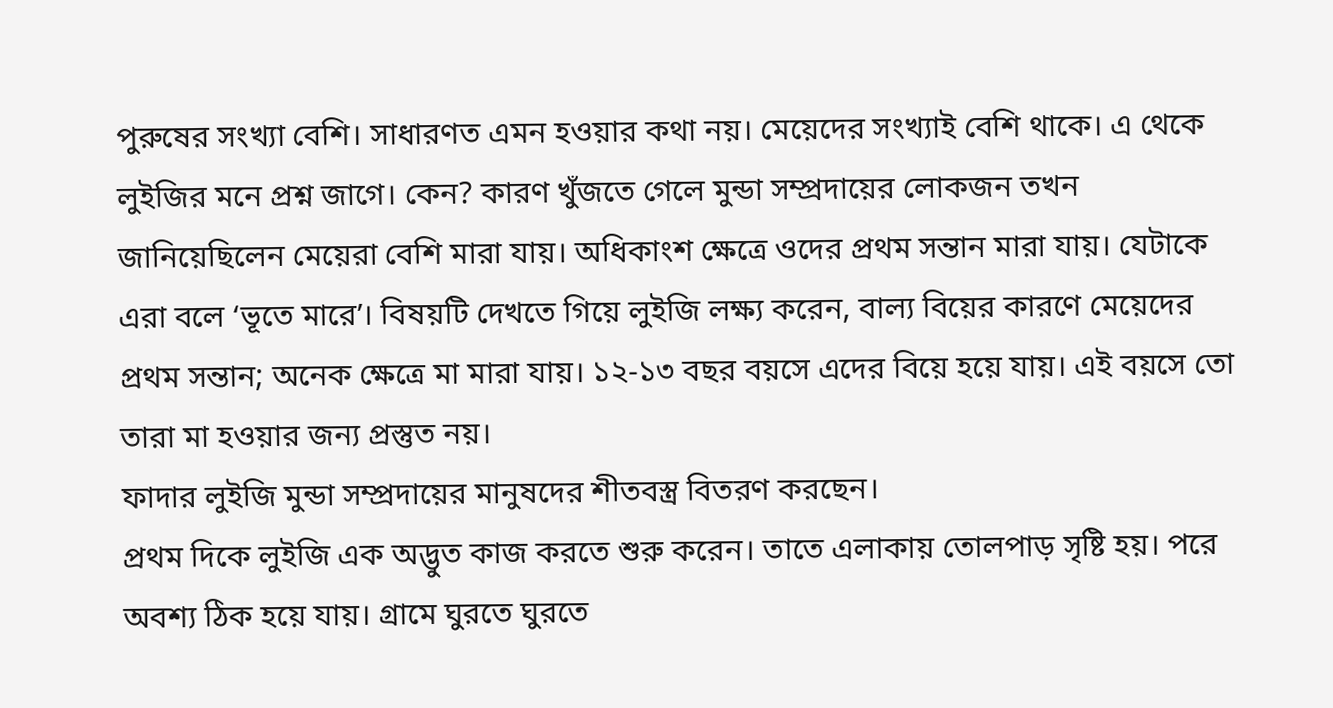পুরুষের সংখ্যা বেশি। সাধারণত এমন হওয়ার কথা নয়। মেয়েদের সংখ্যাই বেশি থাকে। এ থেকে লুইজির মনে প্রশ্ন জাগে। কেন? কারণ খুঁজতে গেলে মুন্ডা সম্প্রদায়ের লোকজন তখন জানিয়েছিলেন মেয়েরা বেশি মারা যায়। অধিকাংশ ক্ষেত্রে ওদের প্রথম সন্তান মারা যায়। যেটাকে এরা বলে ‘ভূতে মারে’। বিষয়টি দেখতে গিয়ে লুইজি লক্ষ্য করেন, বাল্য বিয়ের কারণে মেয়েদের প্রথম সন্তান; অনেক ক্ষেত্রে মা মারা যায়। ১২-১৩ বছর বয়সে এদের বিয়ে হয়ে যায়। এই বয়সে তো তারা মা হওয়ার জন্য প্রস্তুত নয়।
ফাদার লুইজি মুন্ডা সম্প্রদায়ের মানুষদের শীতবস্ত্র বিতরণ করছেন।
প্রথম দিকে লুইজি এক অদ্ভুত কাজ করতে শুরু করেন। তাতে এলাকায় তোলপাড় সৃষ্টি হয়। পরে অবশ্য ঠিক হয়ে যায়। গ্রামে ঘুরতে ঘুরতে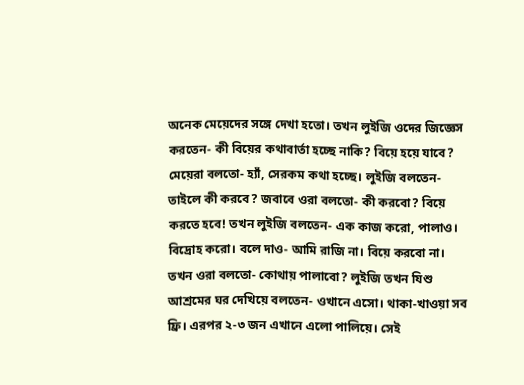অনেক মেয়েদের সঙ্গে দেখা হতো। তখন লুইজি ওদের জিজ্ঞেস করতেন- কী বিয়ের কথাবার্তা হচ্ছে নাকি? বিয়ে হয়ে যাবে? মেয়েরা বলতো- হ্যাঁ, সেরকম কথা হচ্ছে। লুইজি বলতেন- তাইলে কী করবে? জবাবে ওরা বলতো- কী করবো? বিয়ে করতে হবে! তখন লুইজি বলতেন- এক কাজ করো, পালাও। বিদ্রোহ করো। বলে দাও- আমি রাজি না। বিয়ে করবো না। তখন ওরা বলতো- কোথায় পালাবো? লুইজি তখন যিশু আশ্রমের ঘর দেখিয়ে বলতেন- ওখানে এসো। থাকা-খাওয়া সব ফ্রি। এরপর ২-৩ জন এখানে এলো পালিয়ে। সেই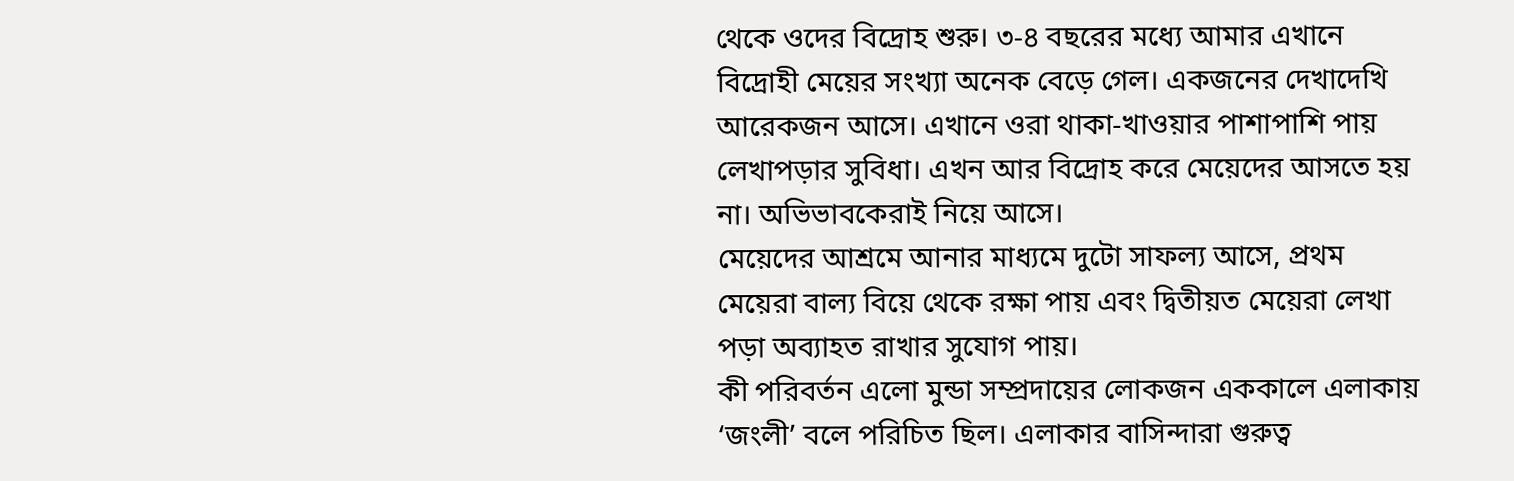থেকে ওদের বিদ্রোহ শুরু। ৩-৪ বছরের মধ্যে আমার এখানে বিদ্রোহী মেয়ের সংখ্যা অনেক বেড়ে গেল। একজনের দেখাদেখি আরেকজন আসে। এখানে ওরা থাকা-খাওয়ার পাশাপাশি পায় লেখাপড়ার সুবিধা। এখন আর বিদ্রোহ করে মেয়েদের আসতে হয় না। অভিভাবকেরাই নিয়ে আসে।
মেয়েদের আশ্রমে আনার মাধ্যমে দুটো সাফল্য আসে, প্রথম মেয়েরা বাল্য বিয়ে থেকে রক্ষা পায় এবং দ্বিতীয়ত মেয়েরা লেখা পড়া অব্যাহত রাখার সুযোগ পায়।
কী পরিবর্তন এলো মুন্ডা সম্প্রদায়ের লোকজন এককালে এলাকায় ‘জংলী’ বলে পরিচিত ছিল। এলাকার বাসিন্দারা গুরুত্ব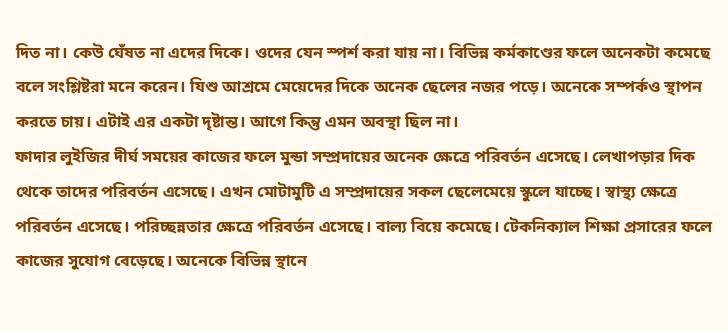দিত না। কেউ ঘেঁষত না এদের দিকে। ওদের যেন স্পর্শ করা যায় না। বিভিন্ন কর্মকাণ্ডের ফলে অনেকটা কমেছে বলে সংশ্লিষ্টরা মনে করেন। যিশু আশ্রমে মেয়েদের দিকে অনেক ছেলের নজর পড়ে। অনেকে সম্পর্কও স্থাপন করতে চায়। এটাই এর একটা দৃষ্টান্ত। আগে কিন্তু এমন অবস্থা ছিল না।
ফাদার লুইজির দীর্ঘ সময়ের কাজের ফলে মুন্ডা সম্প্রদায়ের অনেক ক্ষেত্রে পরিবর্তন এসেছে। লেখাপড়ার দিক থেকে তাদের পরিবর্তন এসেছে। এখন মোটামুটি এ সম্প্রদায়ের সকল ছেলেমেয়ে স্কুলে যাচ্ছে। স্বাস্থ্য ক্ষেত্রে পরিবর্তন এসেছে। পরিচ্ছন্নতার ক্ষেত্রে পরিবর্তন এসেছে। বাল্য বিয়ে কমেছে। টেকনিক্যাল শিক্ষা প্রসারের ফলে কাজের সুযোগ বেড়েছে। অনেকে বিভিন্ন স্থানে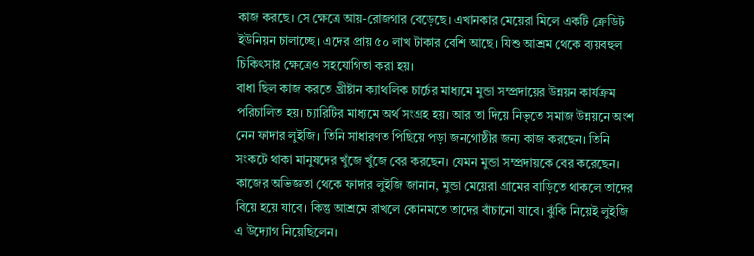কাজ করছে। সে ক্ষেত্রে আয়-রোজগার বেড়েছে। এখানকার মেয়েরা মিলে একটি ক্রেডিট ইউনিয়ন চালাচ্ছে। এদের প্রায় ৫০ লাখ টাকার বেশি আছে। যিশু আশ্রম থেকে ব্যয়বহুল চিকিৎসার ক্ষেত্রেও সহযোগিতা করা হয়।
বাধা ছিল কাজ করতে খ্রীষ্টান ক্যাথলিক চার্চের মাধ্যমে মুন্ডা সম্প্রদায়ের উন্নয়ন কার্যক্রম পরিচালিত হয়। চ্যারিটির মাধ্যমে অর্থ সংগ্রহ হয়। আর তা দিয়ে নিভৃতে সমাজ উন্নয়নে অংশ নেন ফাদার লুইজি। তিনি সাধারণত পিছিয়ে পড়া জনগোষ্ঠীর জন্য কাজ করছেন। তিনি সংকটে থাকা মানুষদের খুঁজে খুঁজে বের করছেন। যেমন মুন্ডা সম্প্রদায়কে বের করেছেন।
কাজের অভিজ্ঞতা থেকে ফাদার লুইজি জানান, মুন্ডা মেয়েরা গ্রামের বাড়িতে থাকলে তাদের বিয়ে হয়ে যাবে। কিন্তু আশ্রমে রাখলে কোনমতে তাদের বাঁচানো যাবে। ঝুঁকি নিয়েই লুইজি এ উদ্যোগ নিয়েছিলেন।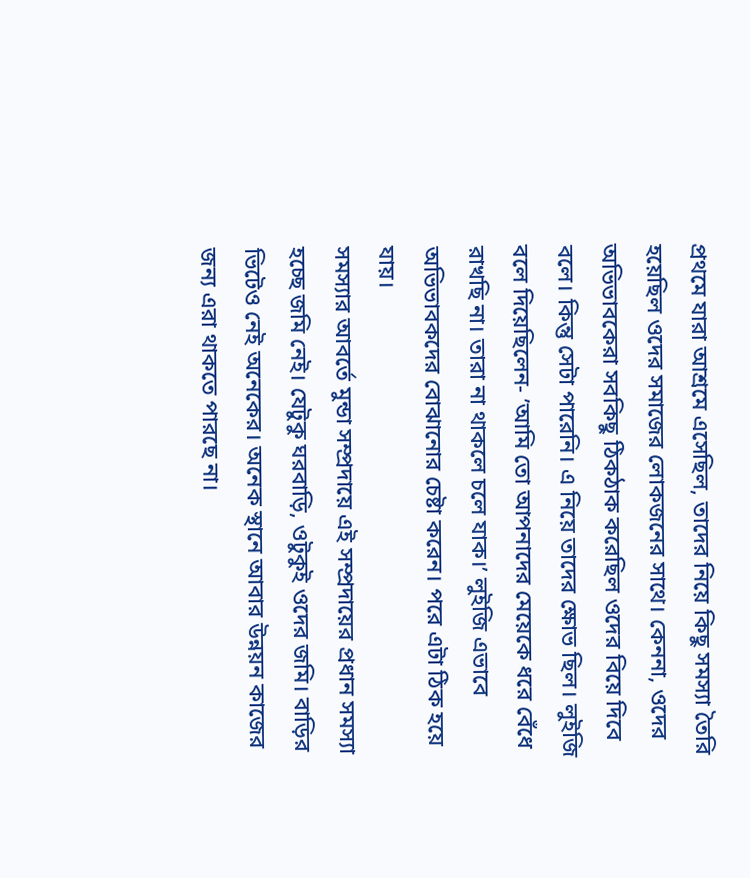প্রথমে যারা আশ্রমে এসেছিল, তাদের নিয়ে কিছু সমস্যা তৈরি হয়েছিল ওদের সমাজের লোকজনের সাথে। কেননা, ওদের অভিভাবকেরা সবকিছু ঠিকঠাক করেছিল ওদের বিয়ে দিবে বলে। কিন্তু সেটা পারেনি। এ নিয়ে তাদের ক্ষোভ ছিল। লুইজি বলে দিয়েছিলেন- ’আমি তো আপনাদের মেয়েকে ধরে বেঁধে রাখছি না। তারা না থাকলে চলে যাক।’ লুইজি এভাবে অভিভাবকদের বোঝানোর চেষ্টা করেন। পরে এটা ঠিক হয়ে যায়।
সমস্যার আবর্তে মুন্ডা সম্প্রদায়ে এই সম্প্রদায়ের প্রধান সমস্যা হচ্ছে জমি নেই। যেটুকু ঘরবাড়ি, ওটুকুই ওদের জমি। বাড়ির ভিটেও নেই অনেকের। অনেক স্থানে আবার উন্নয়ন কাজের জন্য এরা থাকতে পারছে না।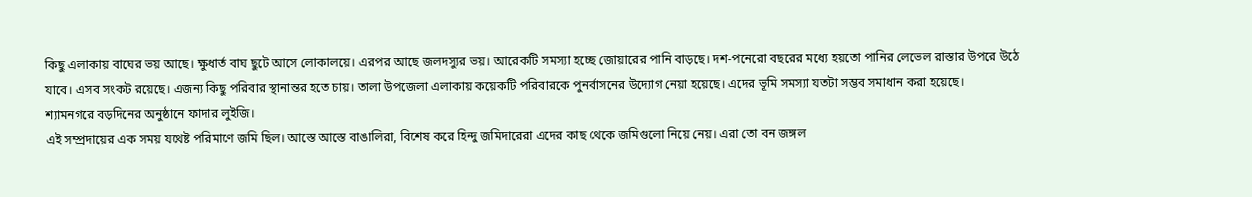কিছু এলাকায় বাঘের ভয় আছে। ক্ষুধার্ত বাঘ ছুটে আসে লোকালয়ে। এরপর আছে জলদস্যুর ভয়। আরেকটি সমস্যা হচ্ছে জোয়ারের পানি বাড়ছে। দশ-পনেরো বছরের মধ্যে হয়তো পানির লেভেল রাস্তার উপরে উঠে যাবে। এসব সংকট রয়েছে। এজন্য কিছু পরিবার স্থানান্তর হতে চায়। তালা উপজেলা এলাকায় কয়েকটি পরিবারকে পুনর্বাসনের উদ্যোগ নেয়া হয়েছে। এদের ভূমি সমস্যা যতটা সম্ভব সমাধান করা হয়েছে।
শ্যামনগরে বড়দিনের অনুষ্ঠানে ফাদার লুইজি।
এই সম্প্রদায়ের এক সময় যথেষ্ট পরিমাণে জমি ছিল। আস্তে আস্তে বাঙালিরা, বিশেষ করে হিন্দু জমিদারেরা এদের কাছ থেকে জমিগুলো নিয়ে নেয়। এরা তো বন জঙ্গল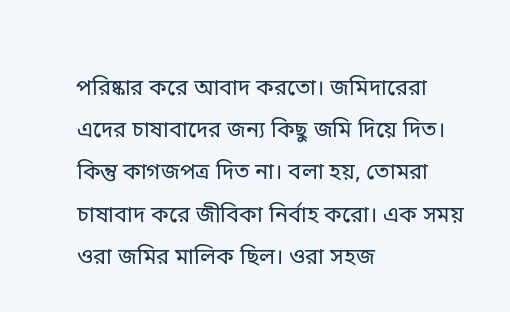পরিষ্কার করে আবাদ করতো। জমিদারেরা এদের চাষাবাদের জন্য কিছু জমি দিয়ে দিত। কিন্তু কাগজপত্র দিত না। বলা হয়, তোমরা চাষাবাদ করে জীবিকা নির্বাহ করো। এক সময় ওরা জমির মালিক ছিল। ওরা সহজ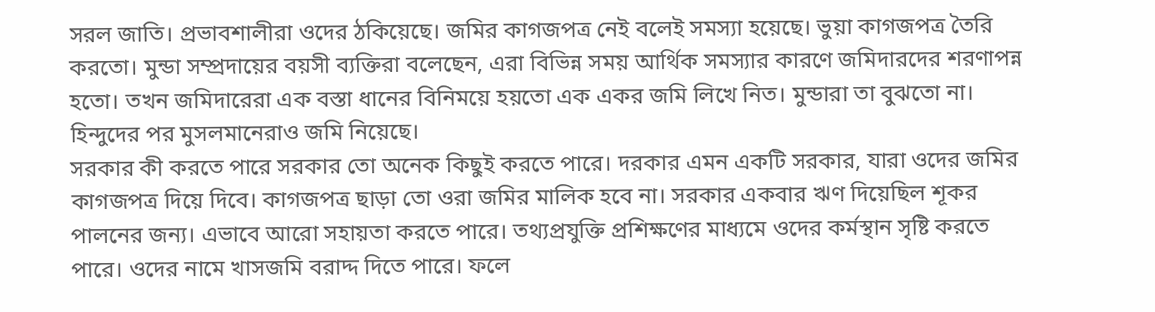সরল জাতি। প্রভাবশালীরা ওদের ঠকিয়েছে। জমির কাগজপত্র নেই বলেই সমস্যা হয়েছে। ভুয়া কাগজপত্র তৈরি করতো। মুন্ডা সম্প্রদায়ের বয়সী ব্যক্তিরা বলেছেন, এরা বিভিন্ন সময় আর্থিক সমস্যার কারণে জমিদারদের শরণাপন্ন হতো। তখন জমিদারেরা এক বস্তা ধানের বিনিময়ে হয়তো এক একর জমি লিখে নিত। মুন্ডারা তা বুঝতো না। হিন্দুদের পর মুসলমানেরাও জমি নিয়েছে।
সরকার কী করতে পারে সরকার তো অনেক কিছুই করতে পারে। দরকার এমন একটি সরকার, যারা ওদের জমির কাগজপত্র দিয়ে দিবে। কাগজপত্র ছাড়া তো ওরা জমির মালিক হবে না। সরকার একবার ঋণ দিয়েছিল শূকর পালনের জন্য। এভাবে আরো সহায়তা করতে পারে। তথ্যপ্রযুক্তি প্রশিক্ষণের মাধ্যমে ওদের কর্মস্থান সৃষ্টি করতে পারে। ওদের নামে খাসজমি বরাদ্দ দিতে পারে। ফলে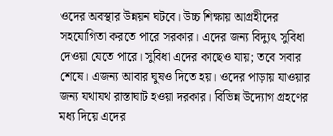ওদের অবস্থার উন্নয়ন ঘটবে। উচ্চ শিক্ষায় আগ্রহীদের সহযোগিতা করতে পারে সরকার। এদের জন্য বিদ্যুৎ সুবিধা দেওয়া যেতে পারে। সুবিধা এদের কাছেও যায়; তবে সবার শেষে। এজন্য আবার ঘুষও দিতে হয়। ওদের পাড়ায় যাওয়ার জন্য যথাযথ রাস্তাঘাট হওয়া দরকার। বিভিন্ন উদ্যোগ গ্রহণের মধ্য দিয়ে এদের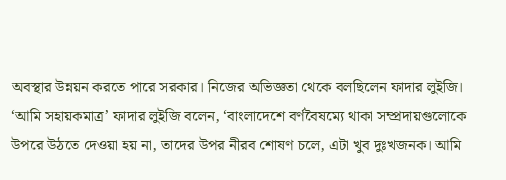অবস্থার উন্নয়ন করতে পারে সরকার। নিজের অভিজ্ঞতা থেকে বলছিলেন ফাদার লুইজি।
‘আমি সহায়কমাত্র’ ফাদার লুইজি বলেন, ‘বাংলাদেশে বর্ণবৈষম্যে থাকা সম্প্রদায়গুলোকে উপরে উঠতে দেওয়া হয় না, তাদের উপর নীরব শোষণ চলে, এটা খুব দুঃখজনক। আমি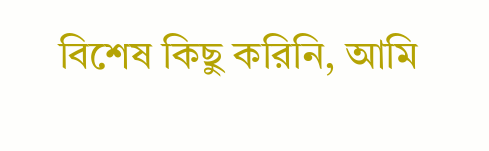বিশেষ কিছু করিনি, আমি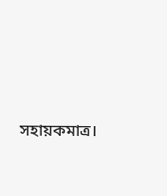সহায়কমাত্র।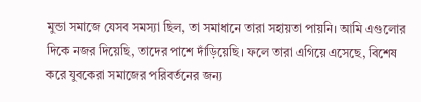মুন্ডা সমাজে যেসব সমস্যা ছিল, তা সমাধানে তারা সহায়তা পায়নি। আমি এগুলোর দিকে নজর দিয়েছি, তাদের পাশে দাঁড়িয়েছি। ফলে তারা এগিয়ে এসেছে, বিশেষ করে যুবকেরা সমাজের পরিবর্তনের জন্য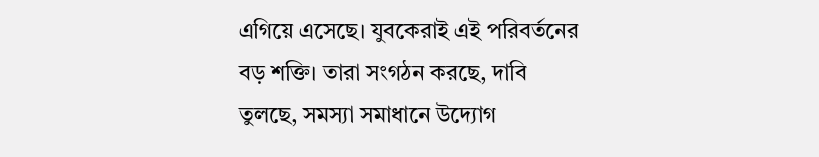এগিয়ে এসেছে। যুবকেরাই এই পরিবর্তনের বড় শক্তি। তারা সংগঠন করছে, দাবি তুলছে, সমস্যা সমাধানে উদ্যোগ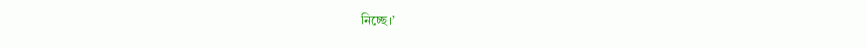নিচ্ছে।’